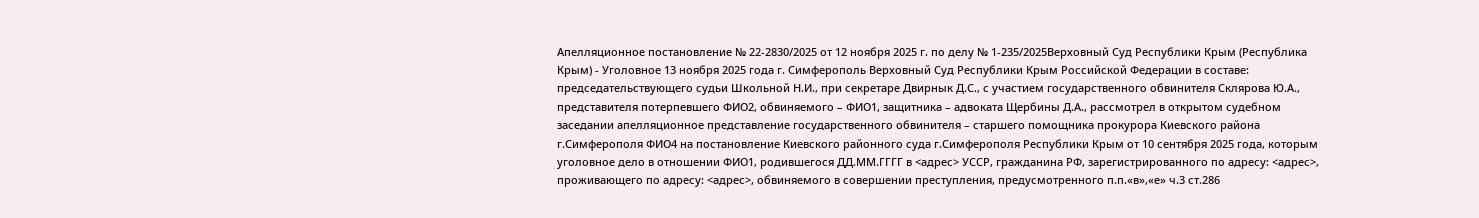Апелляционное постановление № 22-2830/2025 от 12 ноября 2025 г. по делу № 1-235/2025Верховный Суд Республики Крым (Республика Крым) - Уголовное 13 ноября 2025 года г. Симферополь Верховный Суд Республики Крым Российской Федерации в составе: председательствующего судьи Школьной Н.И., при секретаре Двирнык Д.С., с участием государственного обвинителя Склярова Ю.А., представителя потерпевшего ФИО2, обвиняемого – ФИО1, защитника – адвоката Щербины Д.А., рассмотрел в открытом судебном заседании апелляционное представление государственного обвинителя – старшего помощника прокурора Киевского района г.Симферополя ФИО4 на постановление Киевского районного суда г.Симферополя Республики Крым от 10 сентября 2025 года, которым уголовное дело в отношении ФИО1, родившегося ДД.ММ.ГГГГ в <адрес> УССР, гражданина РФ, зарегистрированного по адресу: <адрес>, проживающего по адресу: <адрес>, обвиняемого в совершении преступления, предусмотренного п.п.«в»,«е» ч.3 ст.286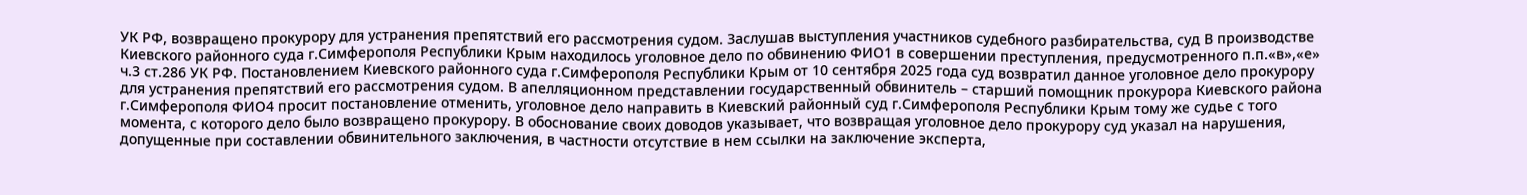УК РФ, возвращено прокурору для устранения препятствий его рассмотрения судом. Заслушав выступления участников судебного разбирательства, суд В производстве Киевского районного суда г.Симферополя Республики Крым находилось уголовное дело по обвинению ФИО1 в совершении преступления, предусмотренного п.п.«в»,«е» ч.3 ст.286 УК РФ. Постановлением Киевского районного суда г.Симферополя Республики Крым от 10 сентября 2025 года суд возвратил данное уголовное дело прокурору для устранения препятствий его рассмотрения судом. В апелляционном представлении государственный обвинитель – старший помощник прокурора Киевского района г.Симферополя ФИО4 просит постановление отменить, уголовное дело направить в Киевский районный суд г.Симферополя Республики Крым тому же судье с того момента, с которого дело было возвращено прокурору. В обоснование своих доводов указывает, что возвращая уголовное дело прокурору суд указал на нарушения, допущенные при составлении обвинительного заключения, в частности отсутствие в нем ссылки на заключение эксперта,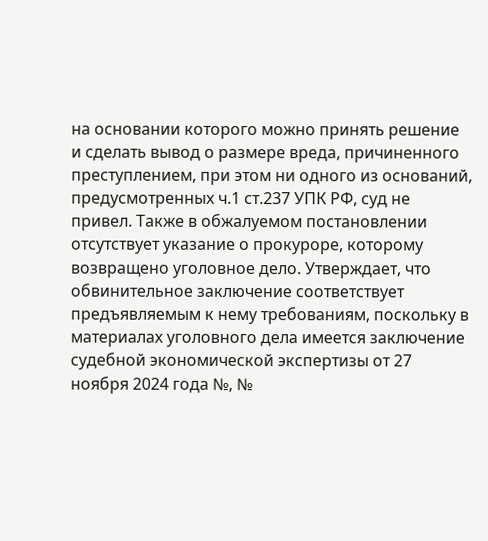на основании которого можно принять решение и сделать вывод о размере вреда, причиненного преступлением, при этом ни одного из оснований, предусмотренных ч.1 ст.237 УПК РФ, суд не привел. Также в обжалуемом постановлении отсутствует указание о прокуроре, которому возвращено уголовное дело. Утверждает, что обвинительное заключение соответствует предъявляемым к нему требованиям, поскольку в материалах уголовного дела имеется заключение судебной экономической экспертизы от 27 ноября 2024 года №, №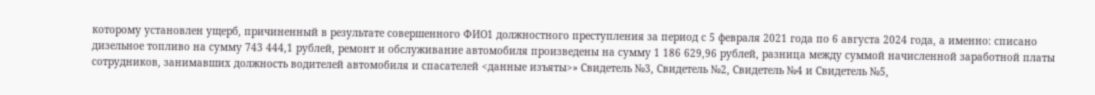которому установлен ущерб, причиненный в результате совершенного ФИО1 должностного преступления за период с 5 февраля 2021 года по 6 августа 2024 года, а именно: списано дизельное топливо на сумму 743 444,1 рублей, ремонт и обслуживание автомобиля произведены на сумму 1 186 629,96 рублей, разница между суммой начисленной заработной платы сотрудников, занимавших должность водителей автомобиля и спасателей <данные изъяты>» Свидетель №3, Свидетель №2, Свидетель №4 и Свидетель №5,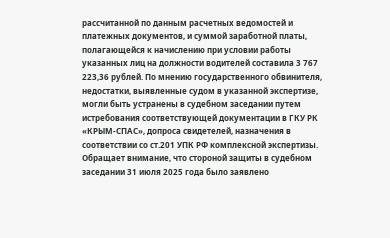рассчитанной по данным расчетных ведомостей и платежных документов, и суммой заработной платы, полагающейся к начислению при условии работы указанных лиц на должности водителей составила 3 767 223,36 рублей. По мнению государственного обвинителя, недостатки, выявленные судом в указанной экспертизе, могли быть устранены в судебном заседании путем истребования соответствующей документации в ГКУ РК «КРЫМ-СПАС», допроса свидетелей, назначения в соответствии со ст.201 УПК РФ комплексной экспертизы. Обращает внимание, что стороной защиты в судебном заседании 31 июля 2025 года было заявлено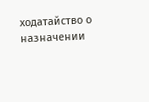ходатайство о назначении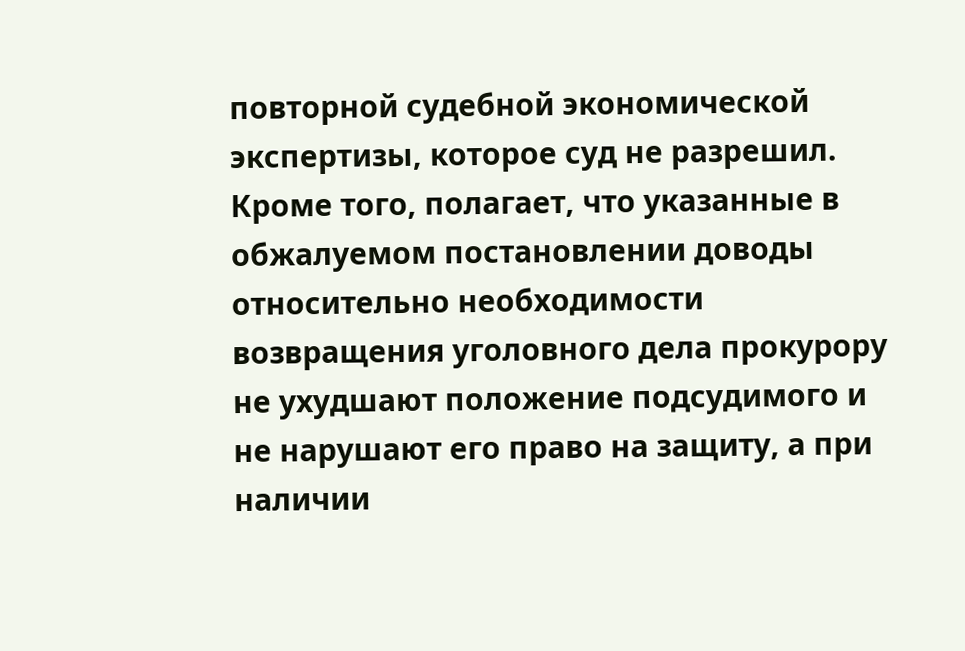повторной судебной экономической экспертизы, которое суд не разрешил. Кроме того, полагает, что указанные в обжалуемом постановлении доводы относительно необходимости возвращения уголовного дела прокурору не ухудшают положение подсудимого и не нарушают его право на защиту, а при наличии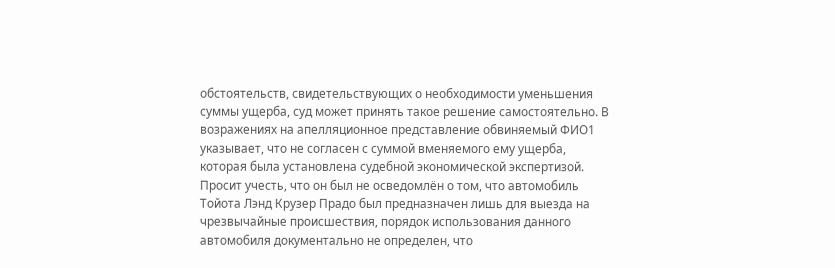обстоятельств, свидетельствующих о необходимости уменьшения суммы ущерба, суд может принять такое решение самостоятельно. В возражениях на апелляционное представление обвиняемый ФИО1 указывает, что не согласен с суммой вменяемого ему ущерба, которая была установлена судебной экономической экспертизой. Просит учесть, что он был не осведомлён о том, что автомобиль Тойота Лэнд Крузер Прадо был предназначен лишь для выезда на чрезвычайные происшествия, порядок использования данного автомобиля документально не определен, что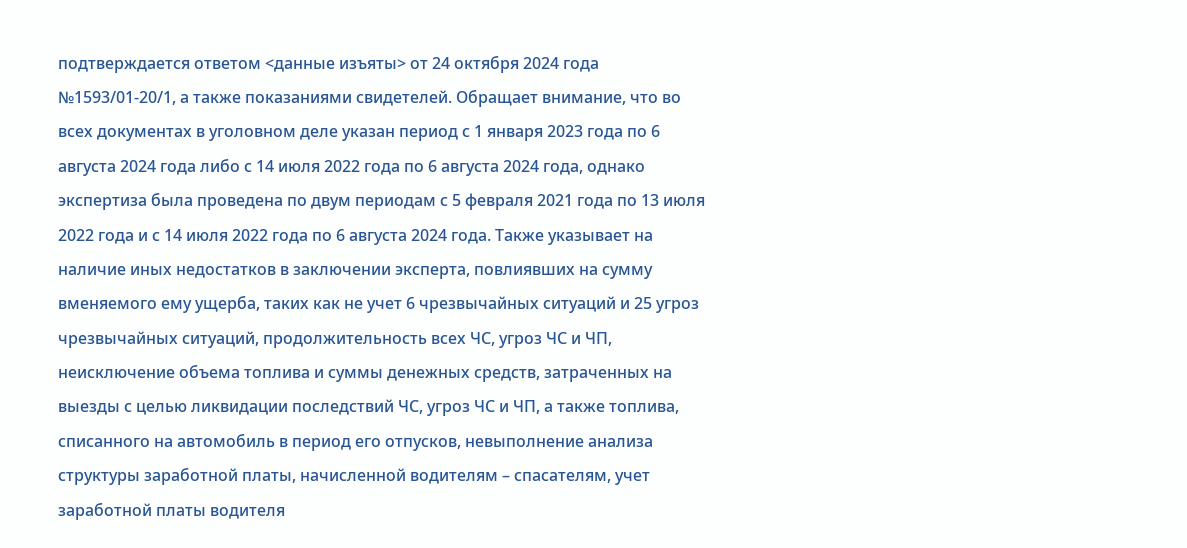подтверждается ответом <данные изъяты> от 24 октября 2024 года №1593/01-20/1, а также показаниями свидетелей. Обращает внимание, что во всех документах в уголовном деле указан период с 1 января 2023 года по 6 августа 2024 года либо с 14 июля 2022 года по 6 августа 2024 года, однако экспертиза была проведена по двум периодам с 5 февраля 2021 года по 13 июля 2022 года и с 14 июля 2022 года по 6 августа 2024 года. Также указывает на наличие иных недостатков в заключении эксперта, повлиявших на сумму вменяемого ему ущерба, таких как не учет 6 чрезвычайных ситуаций и 25 угроз чрезвычайных ситуаций, продолжительность всех ЧС, угроз ЧС и ЧП, неисключение объема топлива и суммы денежных средств, затраченных на выезды с целью ликвидации последствий ЧС, угроз ЧС и ЧП, а также топлива, списанного на автомобиль в период его отпусков, невыполнение анализа структуры заработной платы, начисленной водителям – спасателям, учет заработной платы водителя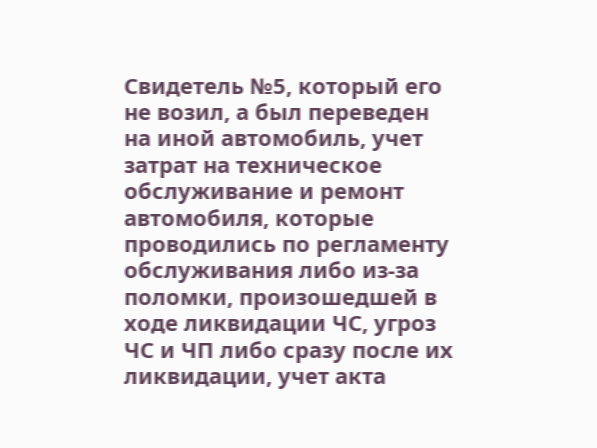Свидетель №5, который его не возил, а был переведен на иной автомобиль, учет затрат на техническое обслуживание и ремонт автомобиля, которые проводились по регламенту обслуживания либо из-за поломки, произошедшей в ходе ликвидации ЧС, угроз ЧС и ЧП либо сразу после их ликвидации, учет акта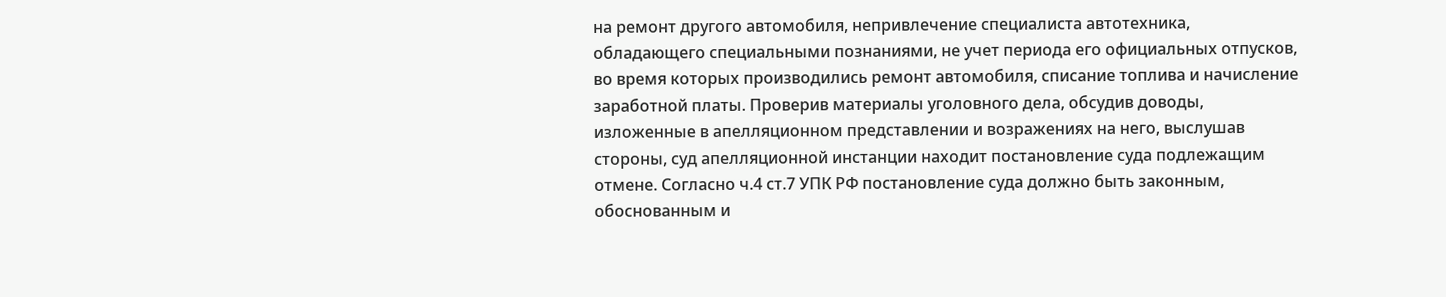на ремонт другого автомобиля, непривлечение специалиста автотехника, обладающего специальными познаниями, не учет периода его официальных отпусков, во время которых производились ремонт автомобиля, списание топлива и начисление заработной платы. Проверив материалы уголовного дела, обсудив доводы, изложенные в апелляционном представлении и возражениях на него, выслушав стороны, суд апелляционной инстанции находит постановление суда подлежащим отмене. Согласно ч.4 ст.7 УПК РФ постановление суда должно быть законным, обоснованным и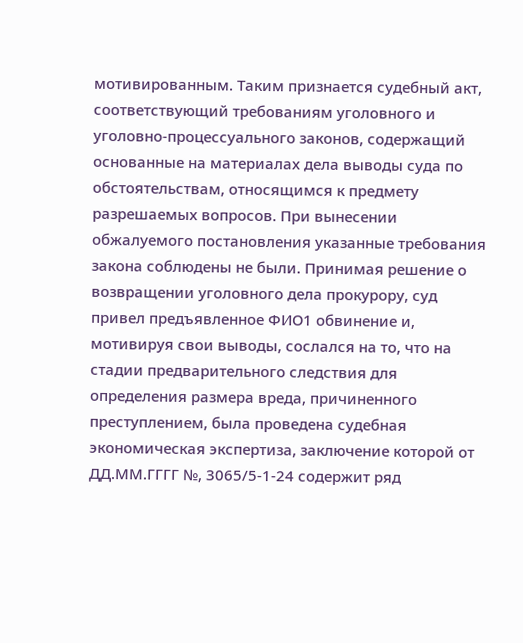мотивированным. Таким признается судебный акт, соответствующий требованиям уголовного и уголовно-процессуального законов, содержащий основанные на материалах дела выводы суда по обстоятельствам, относящимся к предмету разрешаемых вопросов. При вынесении обжалуемого постановления указанные требования закона соблюдены не были. Принимая решение о возвращении уголовного дела прокурору, суд привел предъявленное ФИО1 обвинение и, мотивируя свои выводы, сослался на то, что на стадии предварительного следствия для определения размера вреда, причиненного преступлением, была проведена судебная экономическая экспертиза, заключение которой от ДД.ММ.ГГГГ №, 3065/5-1-24 содержит ряд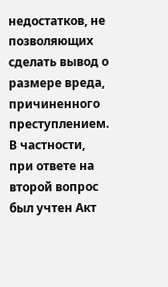недостатков, не позволяющих сделать вывод о размере вреда, причиненного преступлением. В частности, при ответе на второй вопрос был учтен Акт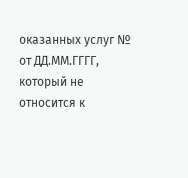оказанных услуг № от ДД.ММ.ГГГГ, который не относится к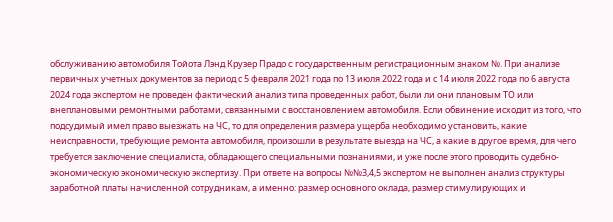обслуживанию автомобиля Тойота Лэнд Крузер Прадо c государственным регистрационным знаком №. При анализе первичных учетных документов за период с 5 февраля 2021 года по 13 июля 2022 года и с 14 июля 2022 года по 6 августа 2024 года экспертом не проведен фактический анализ типа проведенных работ, были ли они плановым ТО или внеплановыми ремонтными работами, связанными с восстановлением автомобиля. Если обвинение исходит из того, что подсудимый имел право выезжать на ЧС, то для определения размера ущерба необходимо установить, какие неисправности, требующие ремонта автомобиля, произошли в результате выезда на ЧС, а какие в другое время, для чего требуется заключение специалиста, обладающего специальными познаниями, и уже после этого проводить судебно-экономическую экономическую экспертизу. При ответе на вопросы №№3,4,5 экспертом не выполнен анализ структуры заработной платы начисленной сотрудникам, а именно: размер основного оклада, размер стимулирующих и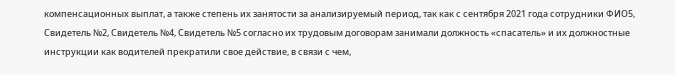компенсационных выплат, а также степень их занятости за анализируемый период, так как с сентября 2021 года сотрудники ФИО5, Свидетель №2, Свидетель №4, Свидетель №5 согласно их трудовым договорам занимали должность «спасатель» и их должностные инструкции как водителей прекратили свое действие, в связи с чем,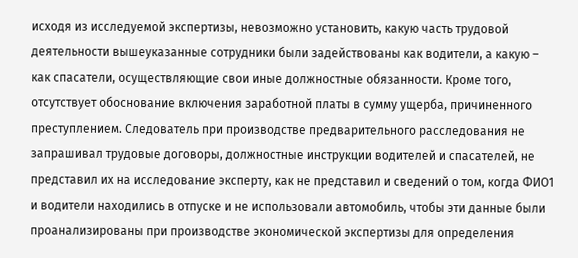исходя из исследуемой экспертизы, невозможно установить, какую часть трудовой деятельности вышеуказанные сотрудники были задействованы как водители, а какую – как спасатели, осуществляющие свои иные должностные обязанности. Кроме того, отсутствует обоснование включения заработной платы в сумму ущерба, причиненного преступлением. Следователь при производстве предварительного расследования не запрашивал трудовые договоры, должностные инструкции водителей и спасателей, не представил их на исследование эксперту, как не представил и сведений о том, когда ФИО1 и водители находились в отпуске и не использовали автомобиль, чтобы эти данные были проанализированы при производстве экономической экспертизы для определения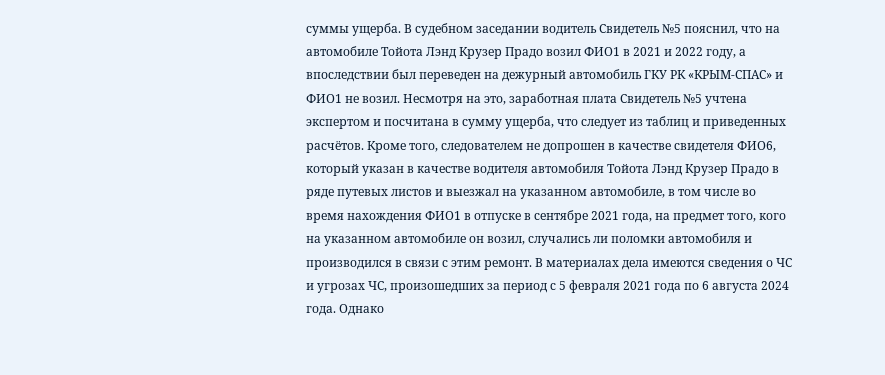суммы ущерба. В судебном заседании водитель Свидетель №5 пояснил, что на автомобиле Тойота Лэнд Крузер Прадо возил ФИО1 в 2021 и 2022 году, а впоследствии был переведен на дежурный автомобиль ГКУ РК «КРЫМ-СПАС» и ФИО1 не возил. Несмотря на это, заработная плата Свидетель №5 учтена экспертом и посчитана в сумму ущерба, что следует из таблиц и приведенных расчётов. Кроме того, следователем не допрошен в качестве свидетеля ФИО6, который указан в качестве водителя автомобиля Тойота Лэнд Крузер Прадо в ряде путевых листов и выезжал на указанном автомобиле, в том числе во время нахождения ФИО1 в отпуске в сентябре 2021 года, на предмет того, кого на указанном автомобиле он возил, случались ли поломки автомобиля и производился в связи с этим ремонт. В материалах дела имеются сведения о ЧС и угрозах ЧС, произошедших за период с 5 февраля 2021 года по 6 августа 2024 года. Однако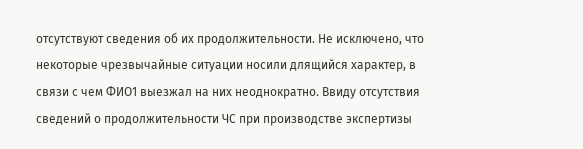отсутствуют сведения об их продолжительности. Не исключено, что некоторые чрезвычайные ситуации носили длящийся характер, в связи с чем ФИО1 выезжал на них неоднократно. Ввиду отсутствия сведений о продолжительности ЧС при производстве экспертизы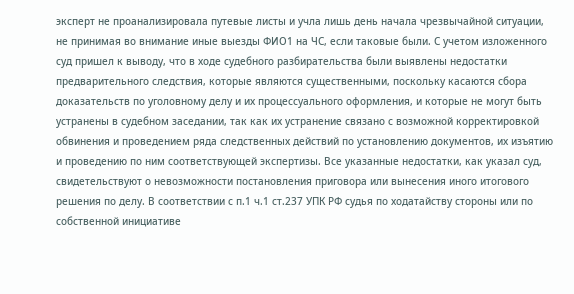эксперт не проанализировала путевые листы и учла лишь день начала чрезвычайной ситуации, не принимая во внимание иные выезды ФИО1 на ЧС, если таковые были. С учетом изложенного суд пришел к выводу, что в ходе судебного разбирательства были выявлены недостатки предварительного следствия, которые являются существенными, поскольку касаются сбора доказательств по уголовному делу и их процессуального оформления, и которые не могут быть устранены в судебном заседании, так как их устранение связано с возможной корректировкой обвинения и проведением ряда следственных действий по установлению документов, их изъятию и проведению по ним соответствующей экспертизы. Все указанные недостатки, как указал суд, свидетельствуют о невозможности постановления приговора или вынесения иного итогового решения по делу. В соответствии с п.1 ч.1 ст.237 УПК РФ судья по ходатайству стороны или по собственной инициативе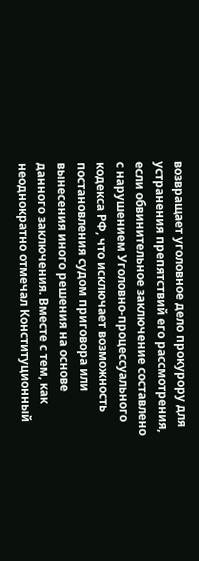возвращает уголовное дело прокурору для устранения препятствий его рассмотрения, если обвинительное заключение составлено с нарушением Уголовно-процессуального кодекса РФ, что исключает возможность постановления судом приговора или вынесения иного решения на основе данного заключения. Вместе с тем, как неоднократно отмечал Конституционный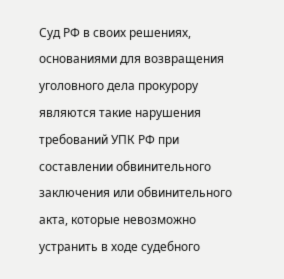Суд РФ в своих решениях, основаниями для возвращения уголовного дела прокурору являются такие нарушения требований УПК РФ при составлении обвинительного заключения или обвинительного акта, которые невозможно устранить в ходе судебного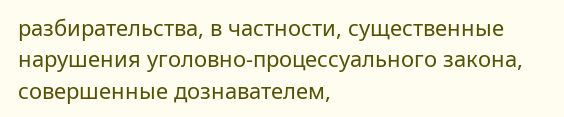разбирательства, в частности, существенные нарушения уголовно-процессуального закона, совершенные дознавателем,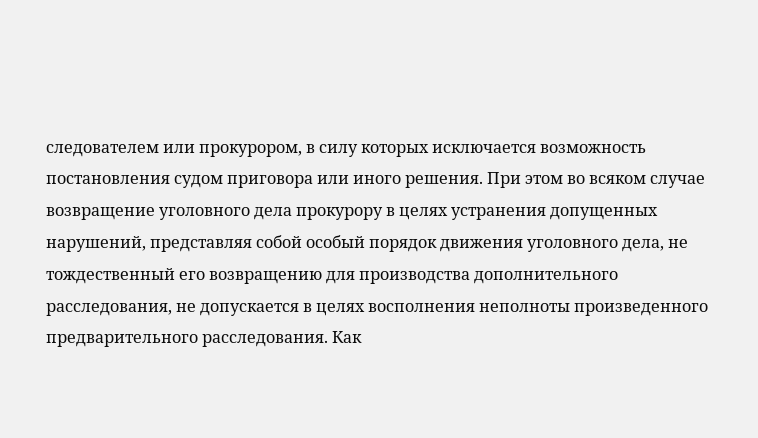следователем или прокурором, в силу которых исключается возможность постановления судом приговора или иного решения. При этом во всяком случае возвращение уголовного дела прокурору в целях устранения допущенных нарушений, представляя собой особый порядок движения уголовного дела, не тождественный его возвращению для производства дополнительного расследования, не допускается в целях восполнения неполноты произведенного предварительного расследования. Как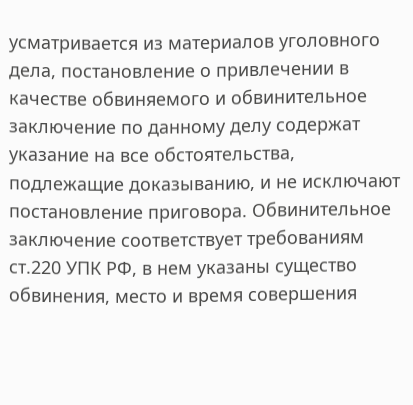усматривается из материалов уголовного дела, постановление о привлечении в качестве обвиняемого и обвинительное заключение по данному делу содержат указание на все обстоятельства, подлежащие доказыванию, и не исключают постановление приговора. Обвинительное заключение соответствует требованиям ст.220 УПК РФ, в нем указаны существо обвинения, место и время совершения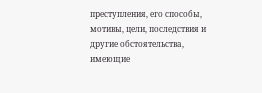преступления, его способы, мотивы, цели, последствия и другие обстоятельства, имеющие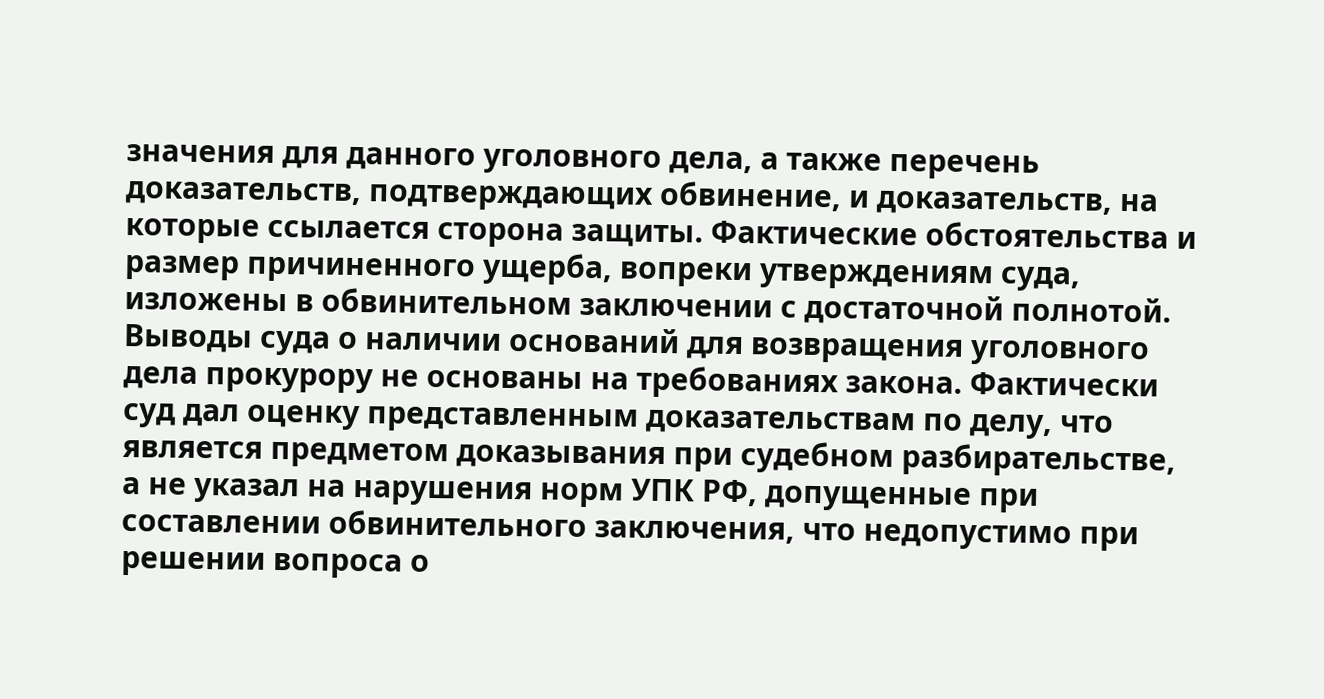значения для данного уголовного дела, а также перечень доказательств, подтверждающих обвинение, и доказательств, на которые ссылается сторона защиты. Фактические обстоятельства и размер причиненного ущерба, вопреки утверждениям суда, изложены в обвинительном заключении с достаточной полнотой. Выводы суда о наличии оснований для возвращения уголовного дела прокурору не основаны на требованиях закона. Фактически суд дал оценку представленным доказательствам по делу, что является предметом доказывания при судебном разбирательстве, а не указал на нарушения норм УПК РФ, допущенные при составлении обвинительного заключения, что недопустимо при решении вопроса о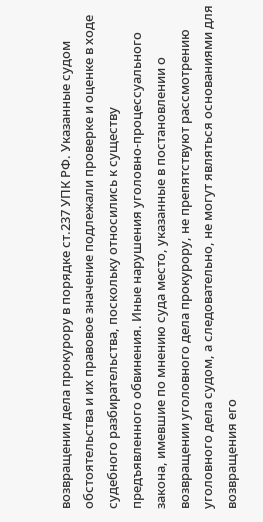возвращении дела прокурору в порядке ст.237 УПК РФ. Указанные судом обстоятельства и их правовое значение подлежали проверке и оценке в ходе судебного разбирательства, поскольку относились к существу предъявленного обвинения. Иные нарушения уголовно-процессуального закона, имевшие по мнению суда место, указанные в постановлении о возвращении уголовного дела прокурору, не препятствуют рассмотрению уголовного дела судом, а следовательно, не могут являться основаниями для возвращения его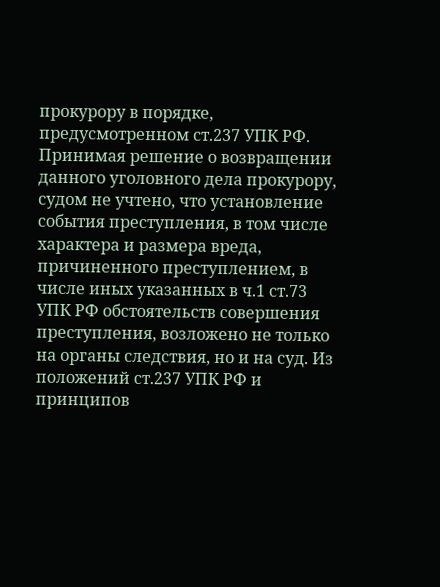прокурору в порядке, предусмотренном ст.237 УПК РФ. Принимая решение о возвращении данного уголовного дела прокурору, судом не учтено, что установление события преступления, в том числе характера и размера вреда, причиненного преступлением, в числе иных указанных в ч.1 ст.73 УПК РФ обстоятельств совершения преступления, возложено не только на органы следствия, но и на суд. Из положений ст.237 УПК РФ и принципов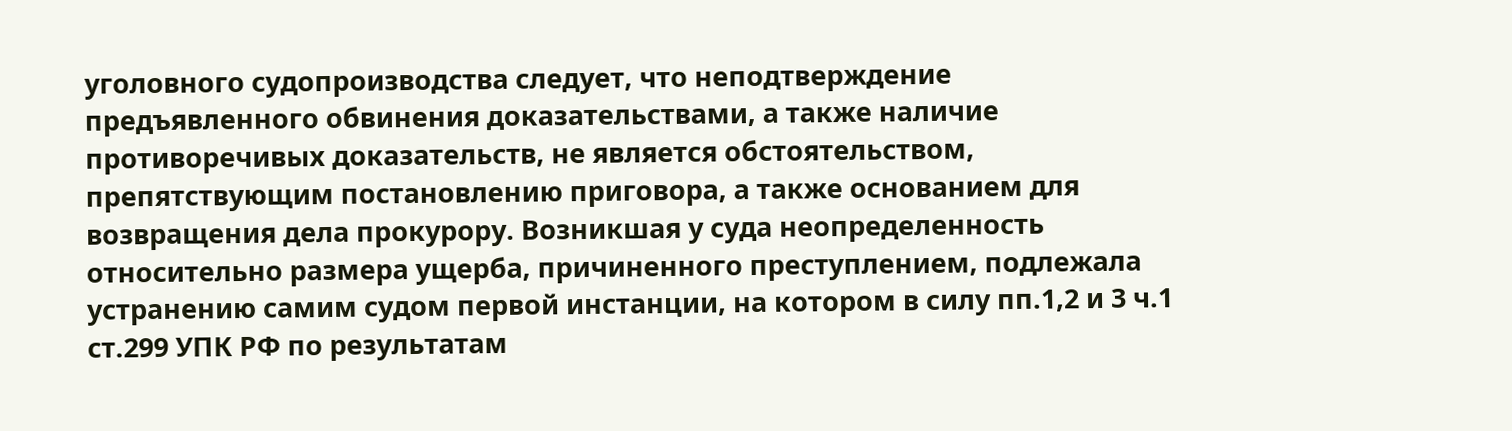уголовного судопроизводства следует, что неподтверждение предъявленного обвинения доказательствами, а также наличие противоречивых доказательств, не является обстоятельством, препятствующим постановлению приговора, а также основанием для возвращения дела прокурору. Возникшая у суда неопределенность относительно размера ущерба, причиненного преступлением, подлежала устранению самим судом первой инстанции, на котором в силу пп.1,2 и 3 ч.1 ст.299 УПК РФ по результатам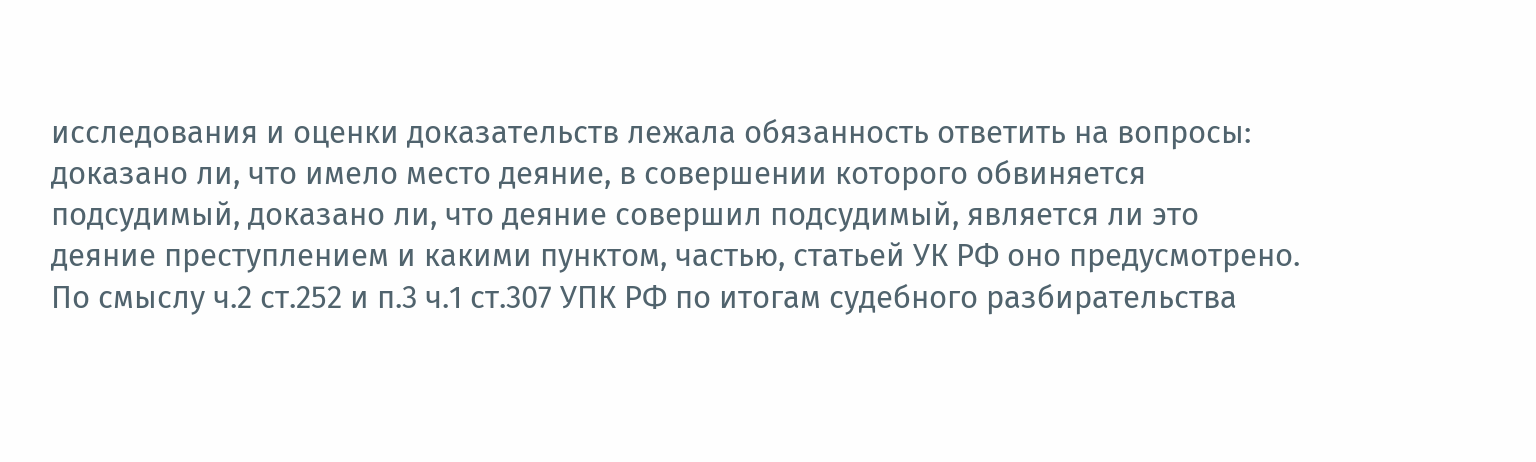исследования и оценки доказательств лежала обязанность ответить на вопросы: доказано ли, что имело место деяние, в совершении которого обвиняется подсудимый, доказано ли, что деяние совершил подсудимый, является ли это деяние преступлением и какими пунктом, частью, статьей УК РФ оно предусмотрено. По смыслу ч.2 ст.252 и п.3 ч.1 ст.307 УПК РФ по итогам судебного разбирательства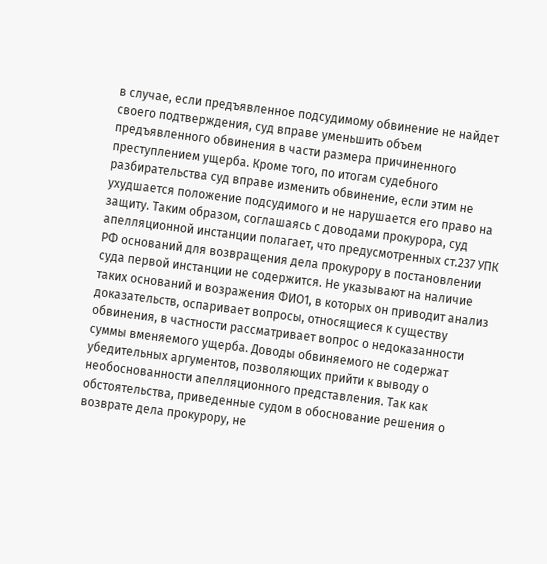в случае, если предъявленное подсудимому обвинение не найдет своего подтверждения, суд вправе уменьшить объем предъявленного обвинения в части размера причиненного преступлением ущерба. Кроме того, по итогам судебного разбирательства суд вправе изменить обвинение, если этим не ухудшается положение подсудимого и не нарушается его право на защиту. Таким образом, соглашаясь с доводами прокурора, суд апелляционной инстанции полагает, что предусмотренных ст.237 УПК РФ оснований для возвращения дела прокурору в постановлении суда первой инстанции не содержится. Не указывают на наличие таких оснований и возражения ФИО1, в которых он приводит анализ доказательств, оспаривает вопросы, относящиеся к существу обвинения, в частности рассматривает вопрос о недоказанности суммы вменяемого ущерба. Доводы обвиняемого не содержат убедительных аргументов, позволяющих прийти к выводу о необоснованности апелляционного представления. Так как обстоятельства, приведенные судом в обоснование решения о возврате дела прокурору, не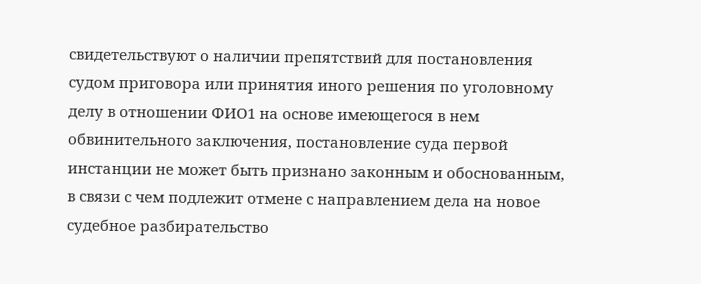свидетельствуют о наличии препятствий для постановления судом приговора или принятия иного решения по уголовному делу в отношении ФИО1 на основе имеющегося в нем обвинительного заключения, постановление суда первой инстанции не может быть признано законным и обоснованным, в связи с чем подлежит отмене с направлением дела на новое судебное разбирательство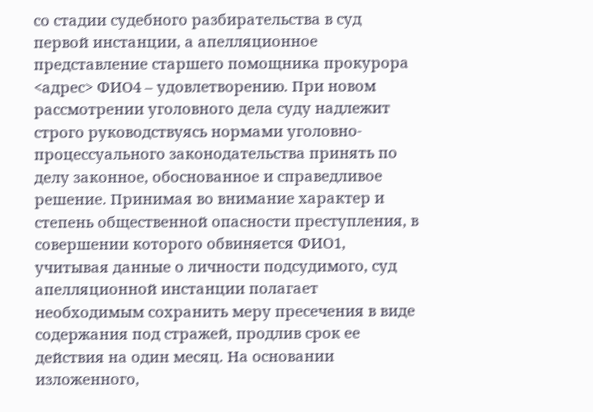со стадии судебного разбирательства в суд первой инстанции, а апелляционное представление старшего помощника прокурора <адрес> ФИО4 – удовлетворению. При новом рассмотрении уголовного дела суду надлежит строго руководствуясь нормами уголовно-процессуального законодательства принять по делу законное, обоснованное и справедливое решение. Принимая во внимание характер и степень общественной опасности преступления, в совершении которого обвиняется ФИО1, учитывая данные о личности подсудимого, суд апелляционной инстанции полагает необходимым сохранить меру пресечения в виде содержания под стражей, продлив срок ее действия на один месяц. На основании изложенного,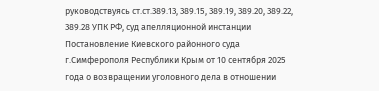руководствуясь ст.ст.389.13, 389.15, 389.19, 389.20, 389.22, 389.28 УПК РФ, суд апелляционной инстанции Постановление Киевского районного суда г.Симферополя Республики Крым от 10 сентября 2025 года о возвращении уголовного дела в отношении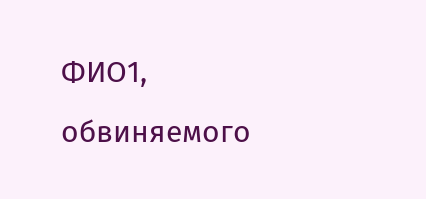ФИО1, обвиняемого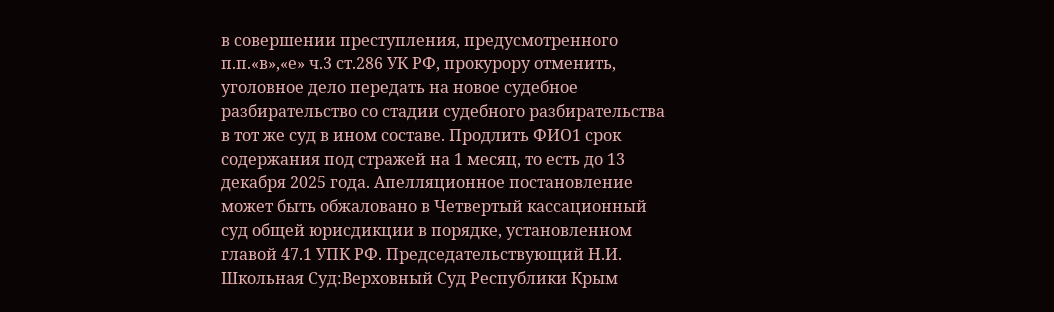в совершении преступления, предусмотренного п.п.«в»,«е» ч.3 ст.286 УК РФ, прокурору отменить, уголовное дело передать на новое судебное разбирательство со стадии судебного разбирательства в тот же суд в ином составе. Продлить ФИО1 срок содержания под стражей на 1 месяц, то есть до 13 декабря 2025 года. Апелляционное постановление может быть обжаловано в Четвертый кассационный суд общей юрисдикции в порядке, установленном главой 47.1 УПК РФ. Председательствующий Н.И. Школьная Суд:Верховный Суд Республики Крым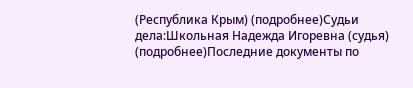(Республика Крым) (подробнее)Судьи дела:Школьная Надежда Игоревна (судья) (подробнее)Последние документы по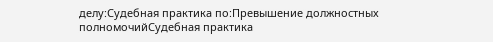делу:Судебная практика по:Превышение должностных полномочийСудебная практика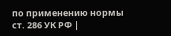по применению нормы ст. 286 УК РФ |